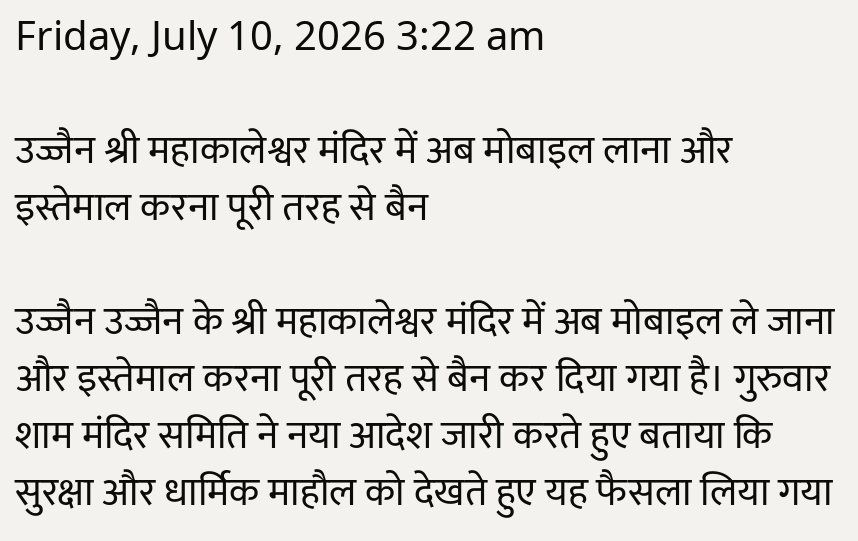Friday, July 10, 2026 3:22 am

उज्जैन श्री महाकालेश्वर मंदिर में अब मोबाइल लाना और इस्तेमाल करना पूरी तरह से बैन

उज्जैन उज्जैन के श्री महाकालेश्वर मंदिर में अब मोबाइल ले जाना और इस्तेमाल करना पूरी तरह से बैन कर दिया गया है। गुरुवार शाम मंदिर समिति ने नया आदेश जारी करते हुए बताया कि सुरक्षा और धार्मिक माहौल को देखते हुए यह फैसला लिया गया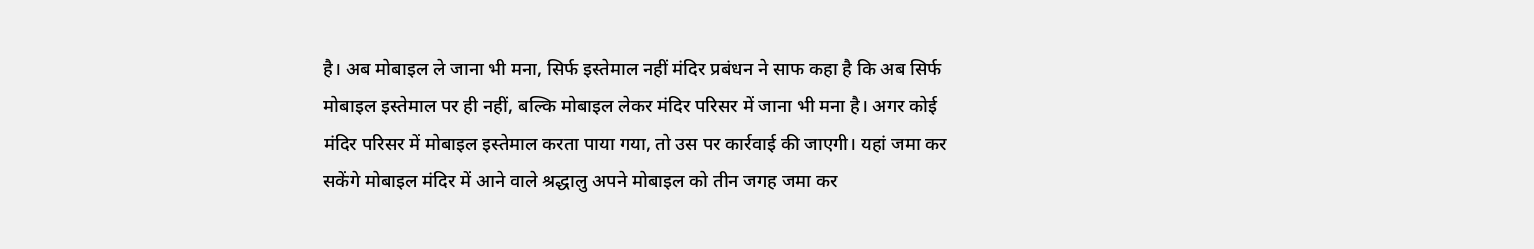है। अब मोबाइल ले जाना भी मना, सिर्फ इस्तेमाल नहीं मंदिर प्रबंधन ने साफ कहा है कि अब सिर्फ मोबाइल इस्तेमाल पर ही नहीं, बल्कि मोबाइल लेकर मंदिर परिसर में जाना भी मना है। अगर कोई मंदिर परिसर में मोबाइल इस्तेमाल करता पाया गया, तो उस पर कार्रवाई की जाएगी। यहां जमा कर सकेंगे मोबाइल मंदिर में आने वाले श्रद्धालु अपने मोबाइल को तीन जगह जमा कर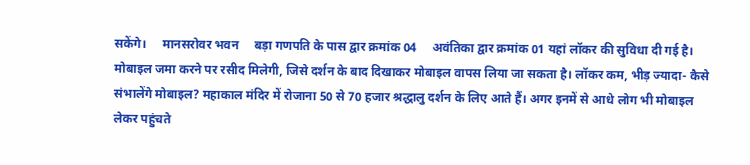सकेंगे।     मानसरोवर भवन     बड़ा गणपति के पास द्वार क्रमांक 04     अवंतिका द्वार क्रमांक 01 यहां लॉकर की सुविधा दी गई है। मोबाइल जमा करने पर रसीद मिलेगी, जिसे दर्शन के बाद दिखाकर मोबाइल वापस लिया जा सकता है। लॉकर कम, भीड़ ज्यादा- कैसे संभालेंगे मोबाइल? महाकाल मंदिर में रोजाना 50 से 70 हजार श्रद्धालु दर्शन के लिए आते हैं। अगर इनमें से आधे लोग भी मोबाइल लेकर पहुंचते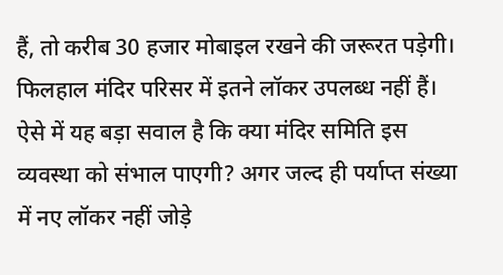हैं, तो करीब 30 हजार मोबाइल रखने की जरूरत पड़ेगी। फिलहाल मंदिर परिसर में इतने लॉकर उपलब्ध नहीं हैं। ऐसे में यह बड़ा सवाल है कि क्या मंदिर समिति इस व्यवस्था को संभाल पाएगी? अगर जल्द ही पर्याप्त संख्या में नए लॉकर नहीं जोड़े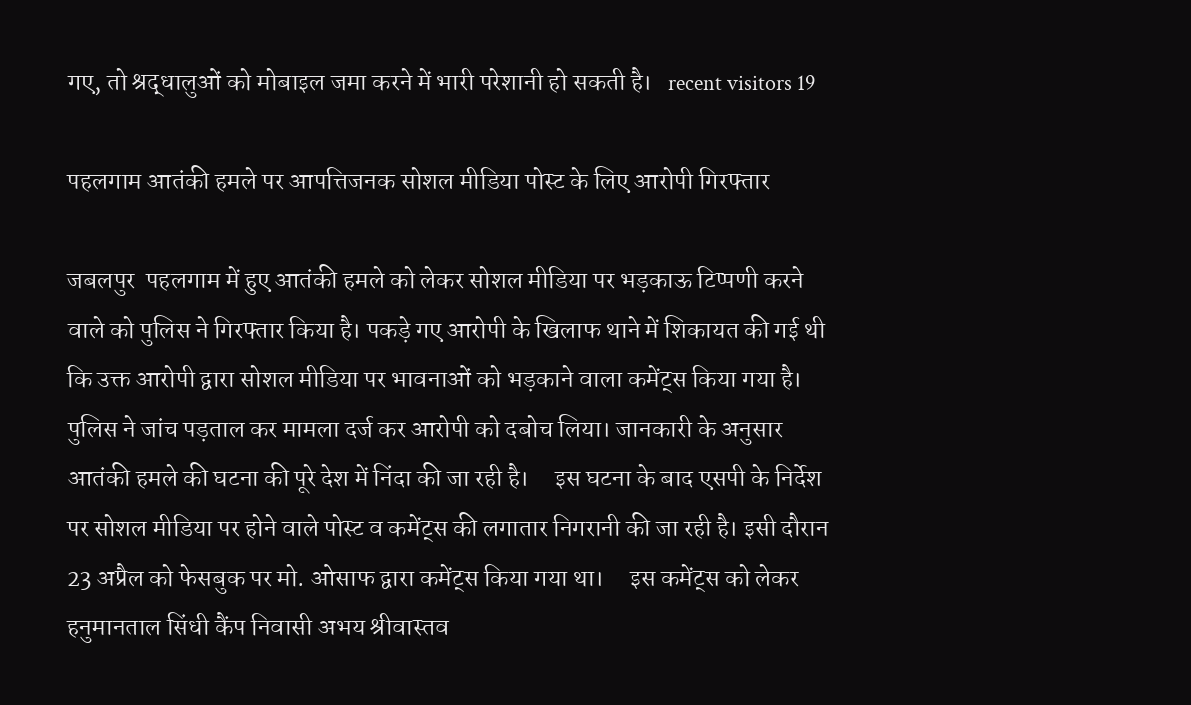गए, तो श्रद्धालुओं को मोबाइल जमा करने में भारी परेशानी हो सकती है।   recent visitors 19

पहलगाम आतंकी हमले पर आपत्तिजनक सोशल मीडिया पोस्ट के लिए आरोपी गिरफ्तार

जबलपुर  पहलगाम में हुए आतंकी हमले को लेकर सोशल मीडिया पर भड़काऊ टिप्पणी करने वाले को पुलिस ने गिरफ्तार किया है। पकड़े गए आरोपी के खिलाफ थाने में शिकायत की गई थी कि उक्त आरोपी द्वारा सोशल मीडिया पर भावनाओं को भड़काने वाला कमेंट्स किया गया है। पुलिस ने जांच पड़ताल कर मामला दर्ज कर आरोपी को दबोच लिया। जानकारी के अनुसार आतंकी हमले की घटना की पूरे देश में निंदा की जा रही है।     इस घटना के बाद एसपी के निर्देश पर सोशल मीडिया पर होने वाले पोस्ट व कमेंट्स की लगातार निगरानी की जा रही है। इसी दौरान 23 अप्रैल को फेसबुक पर मो. ओसाफ द्वारा कमेंट्स किया गया था।     इस कमेंट्स को लेकर हनुमानताल सिंधी कैंप निवासी अभय श्रीवास्तव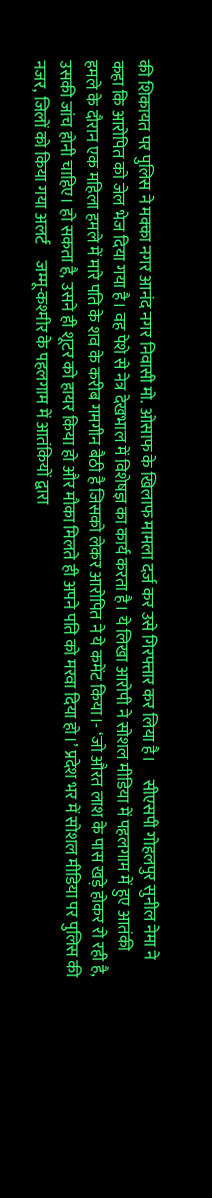की शिकायत पर पुलिस ने मक्का नगर आनंद नगर निवासी मो. ओसाफ के खिलाफ मामला दर्ज कर उसे गिरफ्तार कर लिया है।     सीएसपी गोहलपुर सुनील नेमा ने कहा कि आरोपित को जेल भेज दिया गया है। वह पेशे से नेत्र देखभाल में विशेषज्ञ का कार्य करता है। ये लिखा आरोपी ने सोशल मीडिया में पहलगाम में हुए आतंकी हमले के दौरान एक महिला हमले में मारे पति के शव के करीब गमगीन बैठी है जिसको लेकर आरोपित ने ये कमेंट किया।- ‘जो औरत लाश के पास खड़े होकर रो रही है, उसकी जांच होनी चाहिए। हो सकता है, उसने ही शूटर को हायर किया हो और मौका मिलते ही अपने पति को मरवा दिया हो।’ प्रदेश भर में सोशल मीडिया पर पुलिस की नजर, जिलों को किया गया अलर्ट     जम्मू-कश्मीर के पहलगाम में आतंकियों द्वारा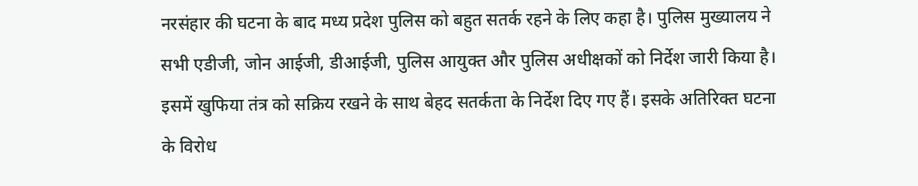नरसंहार की घटना के बाद मध्य प्रदेश पुलिस को बहुत सतर्क रहने के लिए कहा है। पुलिस मुख्यालय ने सभी एडीजी, जोन आईजी, डीआईजी, पुलिस आयुक्त और पुलिस अधीक्षकों को निर्देश जारी किया है।     इसमें खुफिया तंत्र को सक्रिय रखने के साथ बेहद सतर्कता के निर्देश दिए गए हैं। इसके अतिरिक्त घटना के विरोध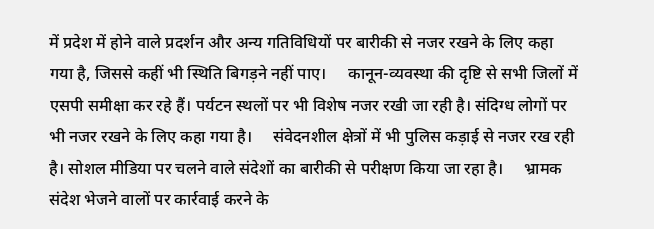में प्रदेश में होने वाले प्रदर्शन और अन्य गतिविधियों पर बारीकी से नजर रखने के लिए कहा गया है, जिससे कहीं भी स्थिति बिगड़ने नहीं पाए।     कानून-व्यवस्था की दृष्टि से सभी जिलों में एसपी समीक्षा कर रहे हैं। पर्यटन स्थलों पर भी विशेष नजर रखी जा रही है। संदिग्ध लोगों पर भी नजर रखने के लिए कहा गया है।     संवेदनशील क्षेत्रों में भी पुलिस कड़ाई से नजर रख रही है। सोशल मीडिया पर चलने वाले संदेशों का बारीकी से परीक्षण किया जा रहा है।     भ्रामक संदेश भेजने वालों पर कार्रवाई करने के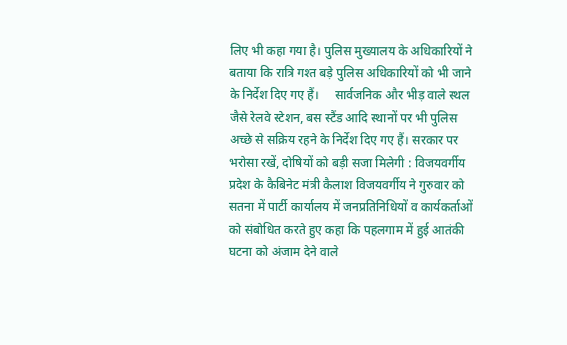लिए भी कहा गया है। पुलिस मुख्यालय के अधिकारियों ने बताया कि रात्रि गश्त बड़े पुलिस अधिकारियों को भी जाने के निर्देश दिए गए हैं।     सार्वजनिक और भीड़ वाले स्थल जैसे रेलवे स्टेशन, बस स्टैंड आदि स्थानों पर भी पुलिस अच्छे से सक्रिय रहने के निर्देश दिए गए हैं। सरकार पर भरोसा रखें, दोषियों को बड़ी सजा मिलेगी : विजयवर्गीय     प्रदेश के कैबिनेट मंत्री कैलाश विजयवर्गीय ने गुरुवार को सतना में पार्टी कार्यालय में जनप्रतिनिधियों व कार्यकर्ताओं को संबोधित करते हुए कहा कि पहलगाम में हुई आतंकी घटना को अंजाम देने वाले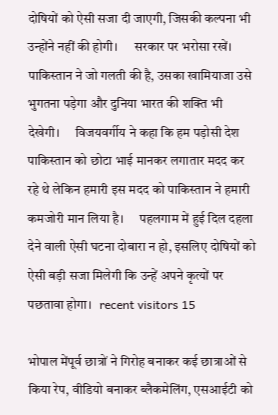दोषियों को ऐसी सजा दी जाएगी, जिसकी कल्पना भी उन्होंने नहीं की होगी।     सरकार पर भरोसा रखें। पाकिस्तान ने जो गलती की है, उसका खामियाजा उसे भुगतना पड़ेगा और दुनिया भारत की शक्ति भी देखेगी।     विजयवर्गीय ने कहा कि हम पड़ोसी देश पाकिस्तान को छोटा भाई मानकर लगातार मदद कर रहे थे लेकिन हमारी इस मदद को पाकिस्तान ने हमारी कमजोरी मान लिया है।     पहलगाम में हुई दिल दहला देने वाली ऐसी घटना दोबारा न हो, इसलिए दोषियों को ऐसी बड़ी सजा मिलेगी कि उन्हें अपने कृत्यों पर पछतावा होगा।   recent visitors 15

भोपाल मेंपूर्व छात्रों ने गिरोह बनाकर कई छात्राओं से किया रेप, वीडियो बनाकर ब्लैकमेलिंग, एसआईटी को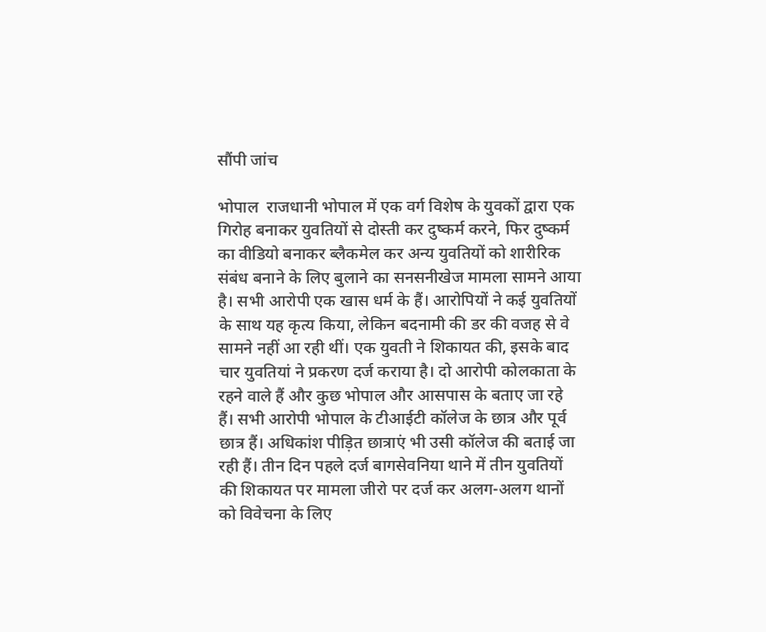सौंपी जांच

भोपाल  राजधानी भोपाल में एक वर्ग विशेष के युवकों द्वारा एक गिरोह बनाकर युवतियों से दोस्ती कर दुष्कर्म करने, फिर दुष्कर्म का वीडियो बनाकर ब्लैकमेल कर अन्य युवतियों को शारीरिक संबंध बनाने के लिए बुलाने का सनसनीखेज मामला सामने आया है। सभी आरोपी एक खास धर्म के हैं। आरोपियों ने कई युवतियों के साथ यह कृत्य किया, लेकिन बदनामी की डर की वजह से वे सामने नहीं आ रही थीं। एक युवती ने शिकायत की, इसके बाद चार युवतियां ने प्रकरण दर्ज कराया है। दो आरोपी कोलकाता के रहने वाले हैं और कुछ भोपाल और आसपास के बताए जा रहे हैं। सभी आरोपी भोपाल के टीआईटी कॉलेज के छात्र और पूर्व छात्र हैं। अधिकांश पीड़ित छात्राएं भी उसी कॉलेज की बताई जा रही हैं। तीन दिन पहले दर्ज बागसेवनिया थाने में तीन युवतियों की शिकायत पर मामला जीरो पर दर्ज कर अलग-अलग थानों को विवेचना के लिए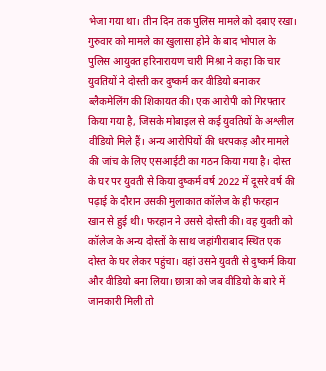भेजा गया था। तीन दिन तक पुलिस मामले को दबाए रखा। गुरुवार को मामले का खुलासा होने के बाद भोपाल के पुलिस आयुक्त हरिनारायण चारी मिश्रा ने कहा कि चार युवतियों ने दोस्ती कर दुष्कर्म कर वीडियो बनाकर ब्लैकमेलिंग की शिकायत की। एक आरोपी को गिरफ्तार किया गया है, जिसके मोबाइल से कई युवतियों के अश्लील वीडियो मिले हैं। अन्य आरोपियों की धरपकड़ और मामले की जांच के लिए एसआईटी का गठन किया गया है। दोस्त के घर पर युवती से किया दुष्कर्म वर्ष 2022 में दूसरे वर्ष की पढ़ाई के दौरान उसकी मुलाकात कॉलेज के ही फरहान खान से हुई थी। फरहान ने उससे दोस्ती की। वह युवती को कॉलेज के अन्य दोस्तों के साथ जहांगीराबाद स्थित एक दोस्त के घर लेकर पहुंचा। वहां उसने युवती से दुष्कर्म किया और वीडियो बना लिया। छात्रा को जब वीडियो के बारे में जानकारी मिली तो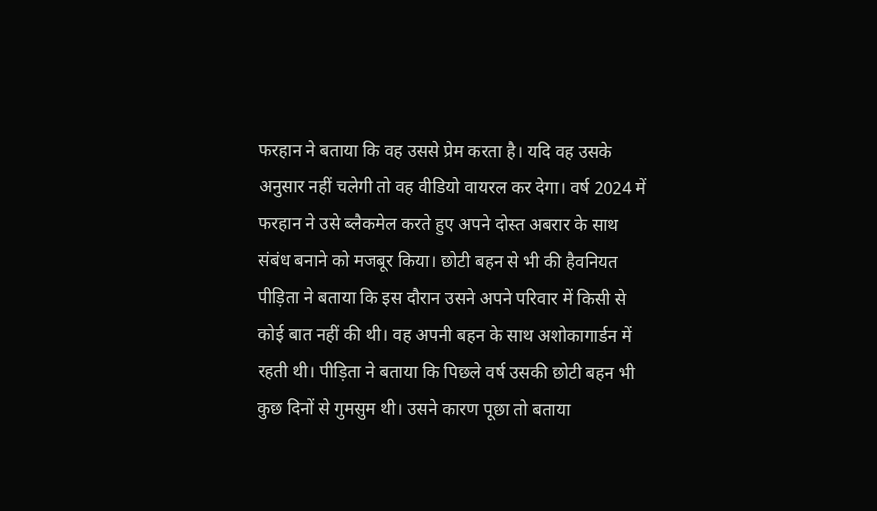फरहान ने बताया कि वह उससे प्रेम करता है। यदि वह उसके अनुसार नहीं चलेगी तो वह वीडियो वायरल कर देगा। वर्ष 2024 में फरहान ने उसे ब्लैकमेल करते हुए अपने दोस्त अबरार के साथ संबंध बनाने को मजबूर किया। छोटी बहन से भी की हैवनियत पीड़िता ने बताया कि इस दौरान उसने अपने परिवार में किसी से कोई बात नहीं की थी। वह अपनी बहन के साथ अशोकागार्डन में रहती थी। पीड़िता ने बताया कि पिछले वर्ष उसकी छोटी बहन भी कुछ दिनों से गुमसुम थी। उसने कारण पूछा तो बताया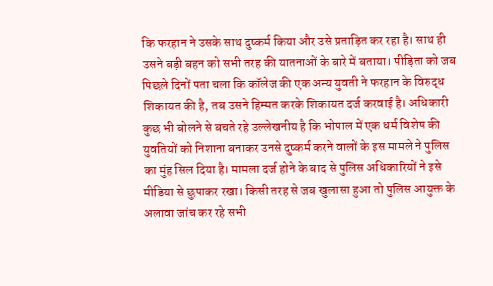कि फरहान ने उसके साथ दुष्कर्म किया और उसे प्रताड़ित कर रहा है। साथ ही उसने बड़ी बहन को सभी तरह की यातनाओं के बारे में बताया। पीड़िता को जब पिछले दिनों पता चला कि कॉलेज की एक अन्य युवती ने फरहान के विरुद्ध शिकायत की है, तब उसने हिम्मत करके शिकायत दर्ज करवाई है। अधिकारी कुछ भी बोलने से बचते रहे उल्लेखनीय है कि भोपाल में एक धर्म विशेष की युवतियों को निशाना बनाकर उनसे दुष्कर्म करने वालों के इस मामले ने पुलिस का मुंह सिल दिया है। मामला दर्ज होने के बाद से पुलिस अधिकारियों ने इसे मीडिया से छुपाकर रखा। किसी तरह से जब खुलासा हुआ तो पुलिस आयुक्त के अलावा जांच कर रहे सभी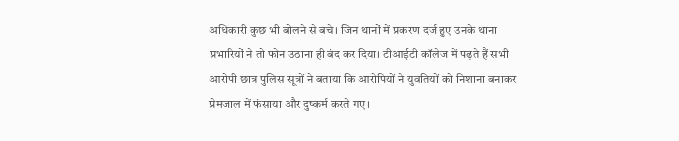अधिकारी कुछ भी बोलने से बचे। जिन थानों में प्रकरण दर्ज हुए उनके थाना प्रभारियों ने तो फोन उठाना ही बंद कर दिया। टीआईटी कॉलेज में पढ़ते हैं सभी आरोपी छात्र पुलिस सूत्रों ने बताया कि आरोपियों ने युवतियों को निशाना बनाकर प्रेमजाल में फंसाया और दुष्कर्म करते गए।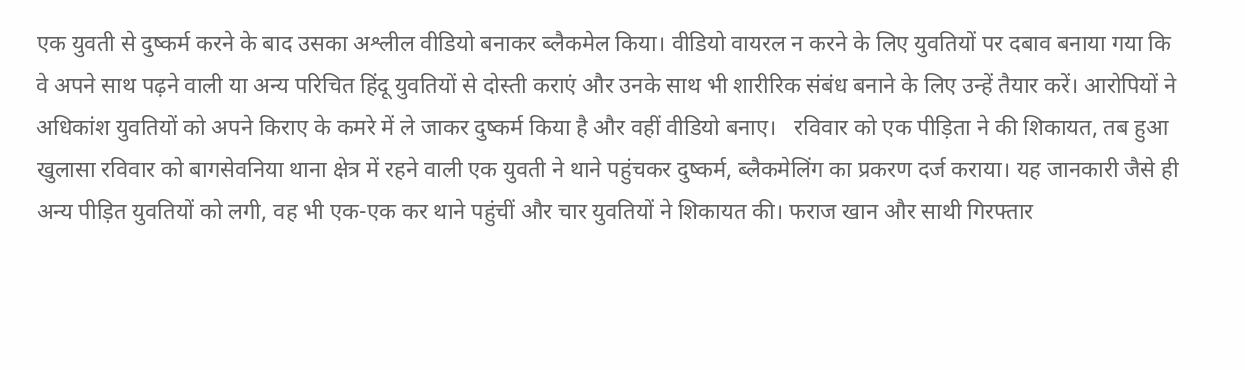एक युवती से दुष्कर्म करने के बाद उसका अश्लील वीडियो बनाकर ब्लैकमेल किया। वीडियो वायरल न करने के लिए युवतियों पर दबाव बनाया गया कि वे अपने साथ पढ़ने वाली या अन्य परिचित हिंदू युवतियों से दोस्ती कराएं और उनके साथ भी शारीरिक संबंध बनाने के लिए उन्हें तैयार करें। आरोपियों ने अधिकांश युवतियों को अपने किराए के कमरे में ले जाकर दुष्कर्म किया है और वहीं वीडियो बनाए।   रविवार को एक पीड़िता ने की शिकायत, तब हुआ खुलासा रविवार को बागसेवनिया थाना क्षेत्र में रहने वाली एक युवती ने थाने पहुंचकर दुष्कर्म, ब्लैकमेलिंग का प्रकरण दर्ज कराया। यह जानकारी जैसे ही अन्य पीड़ित युवतियों को लगी, वह भी एक-एक कर थाने पहुंचीं और चार युवतियों ने शिकायत की। फराज खान और साथी गिरफ्तार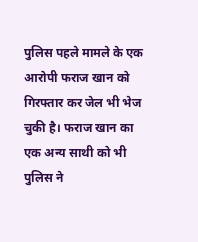पुलिस पहले मामले के एक आरोपी फराज खान को गिरफ्तार कर जेल भी भेज चुकी है। फराज खान का एक अन्य साथी को भी पुलिस ने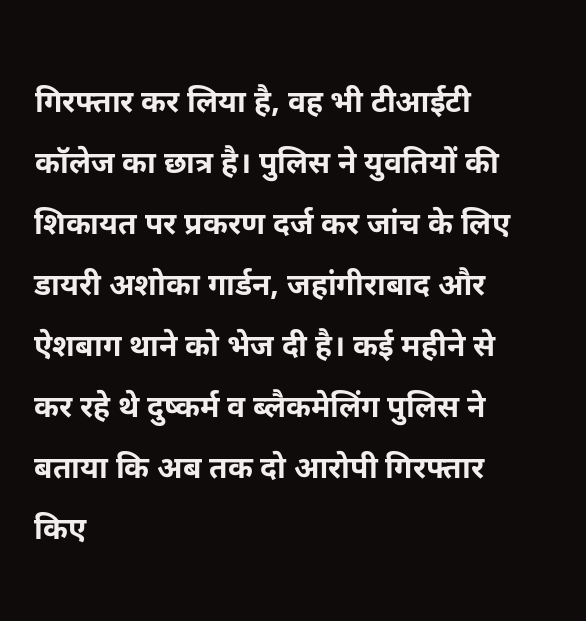गिरफ्तार कर लिया है, वह भी टीआईटी कॉलेज का छात्र है। पुलिस ने युवतियों की शिकायत पर प्रकरण दर्ज कर जांच के लिए डायरी अशोका गार्डन, जहांगीराबाद और ऐशबाग थाने को भेज दी है। कई महीने से कर रहे थे दुष्कर्म व ब्लैकमेलिंग पुलिस ने बताया कि अब तक दो आरोपी गिरफ्तार किए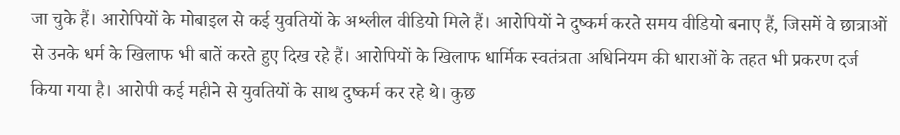जा चुके हैं। आरोपियों के मोबाइल से कई युवतियों के अश्लील वीडियो मिले हैं। आरोपियों ने दुष्कर्म करते समय वीडियो बनाए हैं, जिसमें वे छात्राओं से उनके धर्म के खिलाफ भी बातें करते हुए दिख रहे हैं। आरोपियों के खिलाफ धार्मिक स्वतंत्रता अधिनियम की धाराओं के तहत भी प्रकरण दर्ज किया गया है। आरोपी कई महीने से युवतियों के साथ दुष्कर्म कर रहे थे। कुछ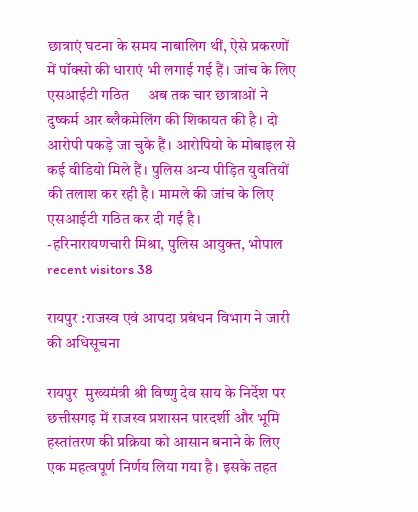छात्राएं घटना के समय नाबालिग थीं, ऐसे प्रकरणों में पॉक्सो की धाराएं भी लगाई गई हैं। जांच के लिए एसआईटी गठित     अब तक चार छात्राओं ने दुष्कर्म आर ब्लैकमेलिंग की शिकायत की है। दो आरोपी पकड़े जा चुके हैं। आरोपियो के मोबाइल से कई वीडियो मिले हैं। पुलिस अन्य पीड़ित युवतियों की तलाश कर रही है। मामले की जांच के लिए एसआईटी गठित कर दी गई है।     -हरिनारायणचारी मिश्रा, पुलिस आयुक्त, भोपाल   recent visitors 38

रायपुर :राजस्व एवं आपदा प्रबंधन विभाग ने जारी की अधिसूचना

रायपुर  मुख्यमंत्री श्री विष्णु देव साय के निर्देश पर छत्तीसगढ़ में राजस्व प्रशासन पारदर्शी और भूमि हस्तांतरण की प्रक्रिया को आसान बनाने के लिए एक महत्वपूर्ण निर्णय लिया गया है। इसके तहत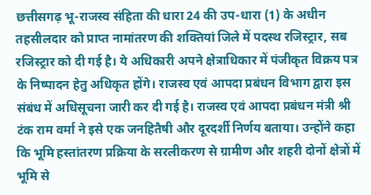छत्तीसगढ़ भू-राजस्व संहिता की धारा 24 की उप-धारा (1) के अधीन तहसीलदार को प्राप्त नामांतरण की शक्तियां जिले में पदस्थ रजिस्ट्रार, सब रजिस्ट्रार को दी गई है। ये अधिकारी अपने क्षेत्राधिकार में पंजीकृत विक्रय पत्र के निष्पादन हेतु अधिकृत होंगे। राजस्व एवं आपदा प्रबंधन विभाग द्वारा इस संबंध में अधिसूचना जारी कर दी गई है। राजस्व एवं आपदा प्रबंधन मंत्री श्री टंक राम वर्मा ने इसे एक जनहितैषी और दूरदर्शी निर्णय बताया। उन्होंने कहा कि भूमि हस्तांतरण प्रक्रिया के सरलीकरण से ग्रामीण और शहरी दोनों क्षेत्रों में भूमि से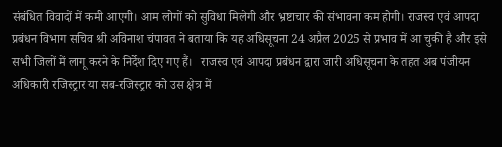संबंधित विवादों में कमी आएगी। आम लोगों को सुविधा मिलेगी और भ्रष्टाचार की संभावना कम होगी। राजस्व एवं आपदा प्रबंधन विभाग सचिव श्री अविनाश चंपावत ने बताया कि यह अधिसूचना 24 अप्रैल 2025 से प्रभाव में आ चुकी है और इसे सभी जिलों में लागू करने के निर्देश दिए गए हैं।   राजस्व एवं आपदा प्रबंधन द्वारा जारी अधिसूचना के तहत अब पंजीयन अधिकारी रजिस्ट्रार या सब-रजिस्ट्रार को उस क्षेत्र में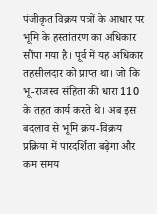पंजीकृत विक्रय पत्रों के आधार पर भूमि के हस्तांतरण का अधिकार सौंपा गया है। पूर्व में यह अधिकार तहसीलदार को प्राप्त था। जो कि भू-राजस्व संहिता की धारा 110 के तहत कार्य करते थे। अब इस बदलाव से भूमि क्रय-विक्रय प्रक्रिया में पारदर्शिता बढ़ेगा और कम समय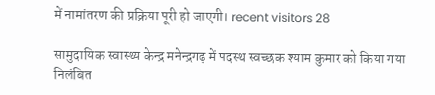में नामांतरण की प्रक्रिया पूरी हो जाएगी। recent visitors 28

सामुदायिक स्वास्थ्य केन्द्र मनेन्द्रगढ़ में पदस्थ स्वच्छक श्याम कुमार को किया गया निलंबित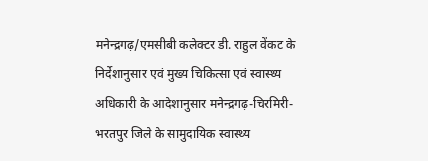मनेन्द्रगढ़/एमसीबी कलेक्टर डी. राहुल वेंकट के निर्देशानुसार एवं मुख्य चिकित्सा एवं स्वास्थ्य अधिकारी के आदेशानुसार मनेन्द्रगढ़-चिरमिरी-भरतपुर जिले के सामुदायिक स्वास्थ्य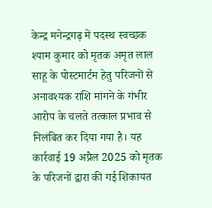केन्द्र मनेन्द्रगढ़ में पदस्थ स्वच्छक श्याम कुमार को मृतक अमृत लाल साहू के पोस्टमार्टम हेतु परिजनों से अनावश्यक राशि मांगने के गंभीर आरोप के चलते तत्काल प्रभाव से निलंबित कर दिया गया है। यह कार्रवाई 19 अप्रैल 2025 को मृतक के परिजनों द्वारा की गई शिकायत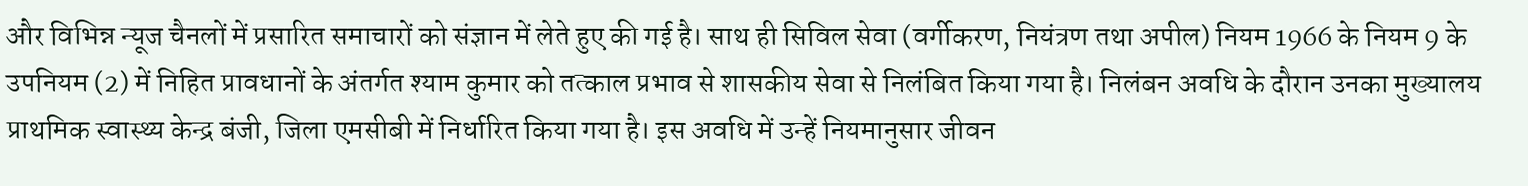और विभिन्न न्यूज चैनलों में प्रसारित समाचारों को संज्ञान में लेते हुए की गई है। साथ ही सिविल सेवा (वर्गीकरण, नियंत्रण तथा अपील) नियम 1966 के नियम 9 के उपनियम (2) में निहित प्रावधानों के अंतर्गत श्याम कुमार को तत्काल प्रभाव से शासकीय सेवा से निलंबित किया गया है। निलंबन अवधि के दौरान उनका मुख्यालय प्राथमिक स्वास्थ्य केन्द्र बंजी, जिला एमसीबी में निर्धारित किया गया है। इस अवधि में उन्हें नियमानुसार जीवन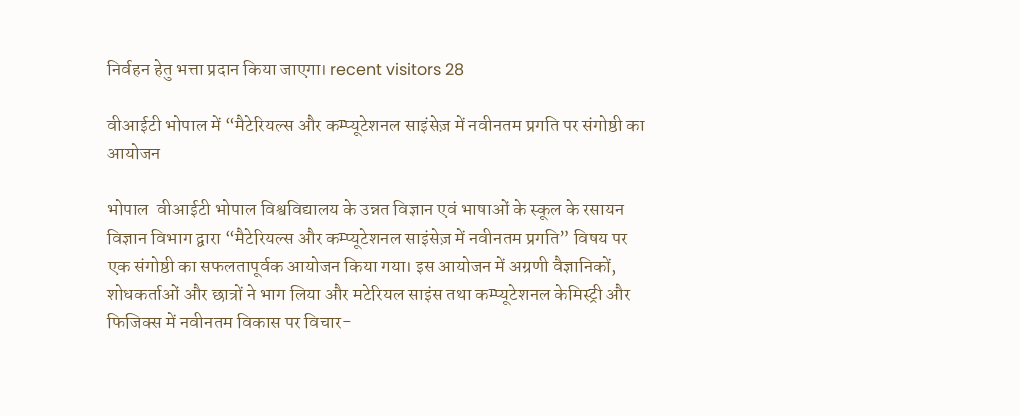निर्वहन हेतु भत्ता प्रदान किया जाएगा। recent visitors 28

वीआईटी भोपाल में “मैटेरियल्स और कम्प्यूटेशनल साइंसेज़ में नवीनतम प्रगति पर संगोष्ठी का आयोजन

भोपाल  वीआईटी भोपाल विश्वविद्यालय के उन्नत विज्ञान एवं भाषाओं के स्कूल के रसायन विज्ञान विभाग द्वारा “मैटेरियल्स और कम्प्यूटेशनल साइंसेज़ में नवीनतम प्रगति” विषय पर एक संगोष्ठी का सफलतापूर्वक आयोजन किया गया। इस आयोजन में अग्रणी वैज्ञानिकों, शोधकर्ताओं और छात्रों ने भाग लिया और मटेरियल साइंस तथा कम्प्यूटेशनल केमिस्ट्री और फिजिक्स में नवीनतम विकास पर विचार-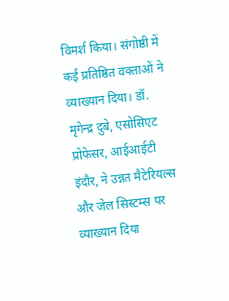विमर्श किया। संगोष्ठी में कई प्रतिष्ठित वक्ताओं ने व्याख्यान दिया। डॉ. मृगेन्द्र दुबे, एसोसिएट प्रोफेसर, आईआईटी इंदौर, ने उन्नत मैटेरियल्स और जेल सिस्टम्स पर व्याख्यान दिया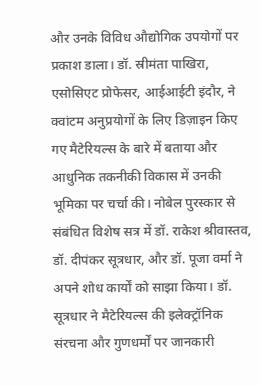और उनके विविध औद्योगिक उपयोगों पर प्रकाश डाला। डॉ. स्रीमंता पाखिरा, एसोसिएट प्रोफेसर, आईआईटी इंदौर, ने क्वांटम अनुप्रयोगों के लिए डिज़ाइन किए गए मैटेरियल्स के बारे में बताया और आधुनिक तकनीकी विकास में उनकी भूमिका पर चर्चा की। नोबेल पुरस्कार से संबंधित विशेष सत्र में डॉ. राकेश श्रीवास्तव, डॉ. दीपंकर सूत्रधार, और डॉ. पूजा वर्मा ने अपने शोध कार्यों को साझा किया। डॉ. सूत्रधार ने मैटेरियल्स की इलेक्ट्रॉनिक संरचना और गुणधर्मों पर जानकारी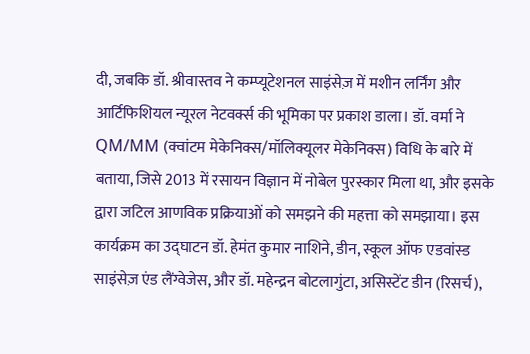दी, जबकि डॉ. श्रीवास्तव ने कम्प्यूटेशनल साइंसेज़ में मशीन लर्निंग और आर्टिफिशियल न्यूरल नेटवर्क्स की भूमिका पर प्रकाश डाला। डॉ. वर्मा ने QM/MM (क्वांटम मेकेनिक्स/मॉलिक्यूलर मेकेनिक्स) विधि के बारे में बताया, जिसे 2013 में रसायन विज्ञान में नोबेल पुरस्कार मिला था, और इसके द्वारा जटिल आणविक प्रक्रियाओं को समझने की महत्ता को समझाया। इस कार्यक्रम का उद्घाटन डॉ. हेमंत कुमार नाशिने, डीन, स्कूल ऑफ एडवांस्ड साइंसेज़ एंड लैंग्वेजेस, और डॉ. महेन्द्रन बोटलागुंटा, असिस्टेंट डीन (रिसर्च),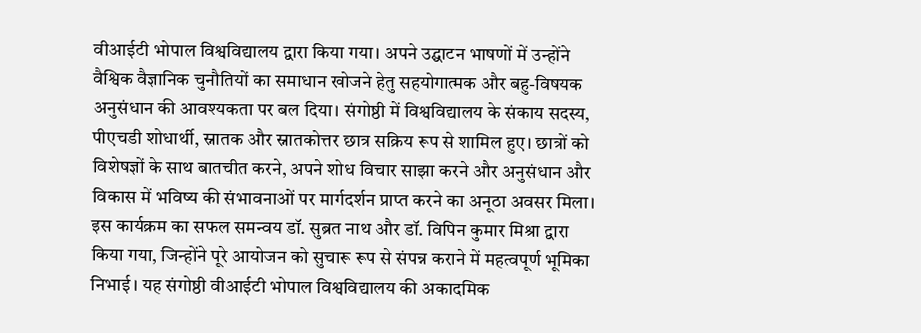वीआईटी भोपाल विश्वविद्यालय द्वारा किया गया। अपने उद्घाटन भाषणों में उन्होंने वैश्विक वैज्ञानिक चुनौतियों का समाधान खोजने हेतु सहयोगात्मक और बहु-विषयक अनुसंधान की आवश्यकता पर बल दिया। संगोष्ठी में विश्वविद्यालय के संकाय सदस्य, पीएचडी शोधार्थी, स्नातक और स्नातकोत्तर छात्र सक्रिय रूप से शामिल हुए। छात्रों को विशेषज्ञों के साथ बातचीत करने, अपने शोध विचार साझा करने और अनुसंधान और विकास में भविष्य की संभावनाओं पर मार्गदर्शन प्राप्त करने का अनूठा अवसर मिला। इस कार्यक्रम का सफल समन्वय डॉ. सुब्रत नाथ और डॉ. विपिन कुमार मिश्रा द्वारा किया गया, जिन्होंने पूरे आयोजन को सुचारू रूप से संपन्न कराने में महत्वपूर्ण भूमिका निभाई। यह संगोष्ठी वीआईटी भोपाल विश्वविद्यालय की अकादमिक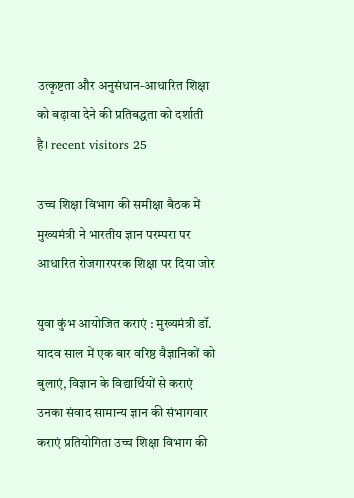उत्कृष्टता और अनुसंधान-आधारित शिक्षा को बढ़ावा देने की प्रतिबद्धता को दर्शाती है। recent visitors 25

उच्च शिक्षा विभाग की समीक्षा बैठक में मुख्यमंत्री ने भारतीय ज्ञान परम्परा पर आधारित रोजगारपरक शिक्षा पर दिया जोर

युवा कुंभ आयोजित कराएं : मुख्यमंत्री डॉ. यादव साल में एक बार वरिष्ठ वैज्ञानिकों को बुलाएं, विज्ञान के विद्यार्थियों से कराएं उनका संवाद सामान्य ज्ञान की संभागवार कराएं प्रतियोगिता उच्च शिक्षा विभाग की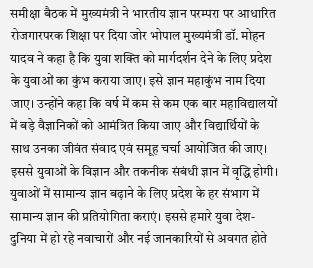समीक्षा बैठक में मुख्यमंत्री ने भारतीय ज्ञान परम्परा पर आधारित रोजगारपरक शिक्षा पर दिया जोर भोपाल मुख्यमंत्री डॉ. मोहन यादव ने कहा है कि युवा शक्ति को मार्गदर्शन देने के लिए प्रदेश के युवाओं का कुंभ कराया जाए। इसे ज्ञान महाकुंभ नाम दिया जाए। उन्होंने कहा कि वर्ष में कम से कम एक बार महाविद्यालयों में बड़े वैज्ञानिकों को आमंत्रित किया जाए और विद्यार्थियों के साथ उनका जीवंत संवाद एवं समूह चर्चा आयोजित की जाए। इससे युवाओं के विज्ञान और तकनीक संबंधी ज्ञान में वृद्धि होगी। युवाओं में सामान्य ज्ञान बढ़ाने के लिए प्रदेश के हर संभाग में सामान्य ज्ञान की प्रतियोगिता कराएं। इससे हमारे युवा देश-दुनिया में हो रहे नवाचारों और नई जानकारियों से अवगत होते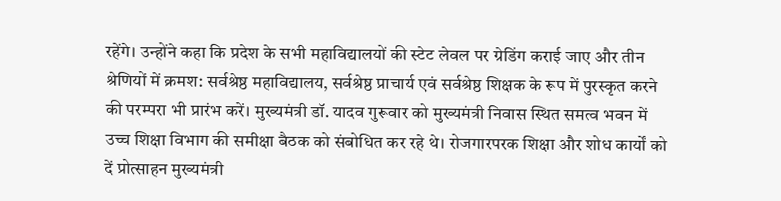रहेंगे। उन्होंने कहा कि प्रदेश के सभी महाविद्यालयों की स्टेट लेवल पर ग्रेडिंग कराई जाए और तीन श्रेणियों में क्रमश: सर्वश्रेष्ठ महाविद्यालय, सर्वश्रेष्ठ प्राचार्य एवं सर्वश्रेष्ठ शिक्षक के रूप में पुरस्कृत करने की परम्परा भी प्रारंभ करें। मुख्यमंत्री डॉ. यादव गुरूवार को मुख्यमंत्री निवास स्थित समत्व भवन में उच्च शिक्षा विभाग की समीक्षा बैठक को संबोधित कर रहे थे। रोजगारपरक शिक्षा और शोध कार्यों को दें प्रोत्साहन मुख्यमंत्री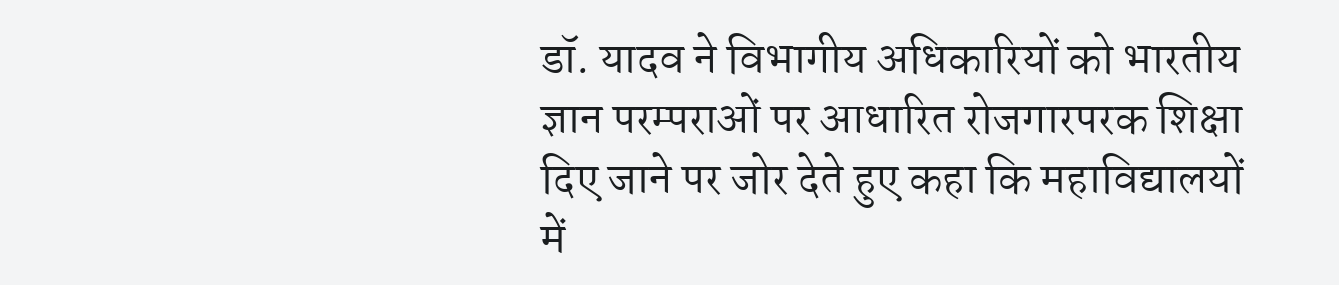डॉ. यादव ने विभागीय अधिकारियों को भारतीय ज्ञान परम्पराओं पर आधारित रोजगारपरक शिक्षा दिए जाने पर जोर देते हुए कहा कि महाविद्यालयों में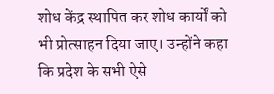शोध केंद्र स्थापित कर शोध कार्यों को भी प्रोत्साहन दिया जाए। उन्होंने कहा कि प्रदेश के सभी ऐसे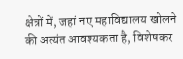क्षेत्रों में, जहां नए महाविद्यालय खोलने की अत्यंत आवश्यकता है, विशेषकर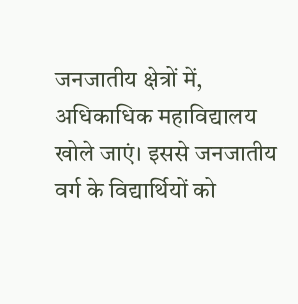जनजातीय क्षेत्रों में, अधिकाधिक महाविद्यालय खोले जाएं। इससे जनजातीय वर्ग के विद्यार्थियों को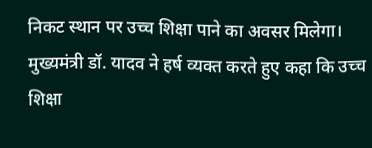निकट स्थान पर उच्च शिक्षा पाने का अवसर मिलेगा। मुख्यमंत्री डॉ. यादव ने हर्ष व्यक्त करते हुए कहा कि उच्च शिक्षा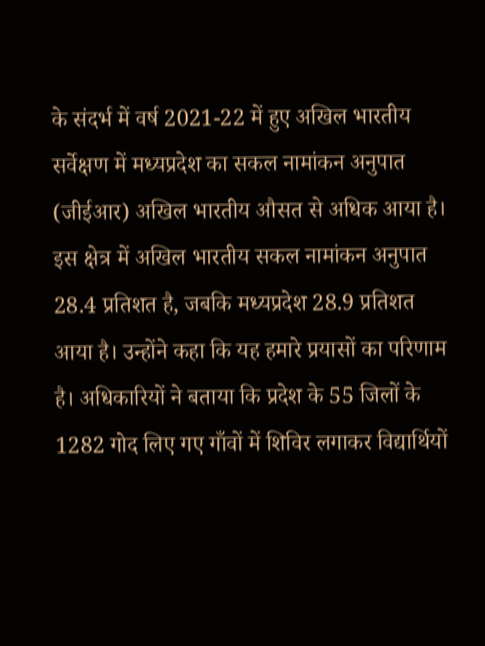के संदर्भ में वर्ष 2021-22 में हुए अखिल भारतीय सर्वेक्षण में मध्यप्रदेश का सकल नामांकन अनुपात (जीईआर) अखिल भारतीय औसत से अधिक आया है। इस क्षेत्र में अखिल भारतीय सकल नामांकन अनुपात 28.4 प्रतिशत है, जबकि मध्यप्रदेश 28.9 प्रतिशत आया है। उन्होंने कहा कि यह हमारे प्रयासों का परिणाम है। अधिकारियों ने बताया कि प्रदेश के 55 जिलों के 1282 गोद लिए गए गाँवों में शिविर लगाकर विद्यार्थियों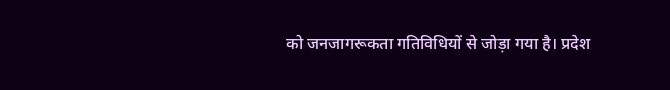को जनजागरूकता गतिविधियों से जोड़ा गया है। प्रदेश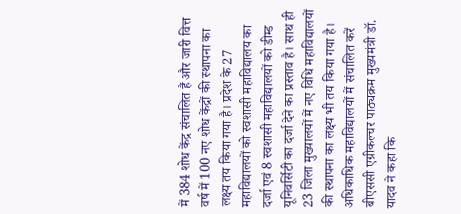में 384 शोध केंद्र संचालित हैं और जारी वित्त वर्ष में 100 नए शोध केंद्रों की स्थापना का लक्ष्य तय किया गया है। प्रदेश के 27 महाविद्यालयों को स्वशासी महाविद्यालय का दर्जा एवं 8 स्वशासी महाविद्यालयों को डीम्ड यूनिवर्सिटी का दर्जा देने का प्रस्ताव है। साथ ही 23 जिला मुख्यालयों में नए विधि महाविद्यालयों की स्थापना का लक्ष्य भी तय किया गया है। अधिकाधिक महाविद्यालयों में संचालित करें बीएससी एग्रीकल्चर पाठ्यक्रम मुख्यमंत्री डॉ. यादव ने कहा कि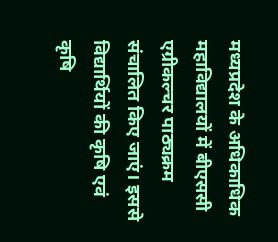मध्यप्रदेश के अधिकाधिक महाविद्यालयों में बीएससी एग्रीकल्चर पाठ्यक्रम संचालित किए जाएं। इससे विद्यार्थियों की कृषि एवं कृषि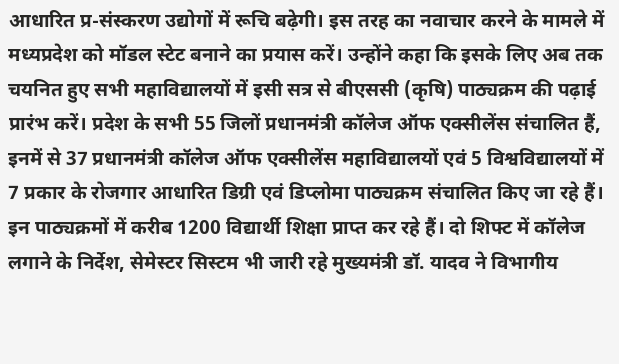आधारित प्र-संस्करण उद्योगों में रूचि बढ़ेगी। इस तरह का नवाचार करने के मामले में मध्यप्रदेश को मॉडल स्टेट बनाने का प्रयास करें। उन्होंने कहा कि इसके लिए अब तक चयनित हुए सभी महाविद्यालयों में इसी सत्र से बीएससी (कृषि) पाठ्यक्रम की पढ़ाई प्रारंभ करें। प्रदेश के सभी 55 जिलों प्रधानमंत्री कॉलेज ऑफ एक्सीलेंस संचालित हैं, इनमें से 37 प्रधानमंत्री कॉलेज ऑफ एक्सीलेंस महाविद्यालयों एवं 5 विश्वविद्यालयों में 7 प्रकार के रोजगार आधारित डिग्री एवं डिप्लोमा पाठ्यक्रम संचालित किए जा रहे हैं। इन पाठ्यक्रमों में करीब 1200 विद्यार्थी शिक्षा प्राप्त कर रहे हैं। दो शिफ्ट में कॉलेज लगाने के निर्देश, सेमेस्टर सिस्टम भी जारी रहे मुख्यमंत्री डॉ. यादव ने विभागीय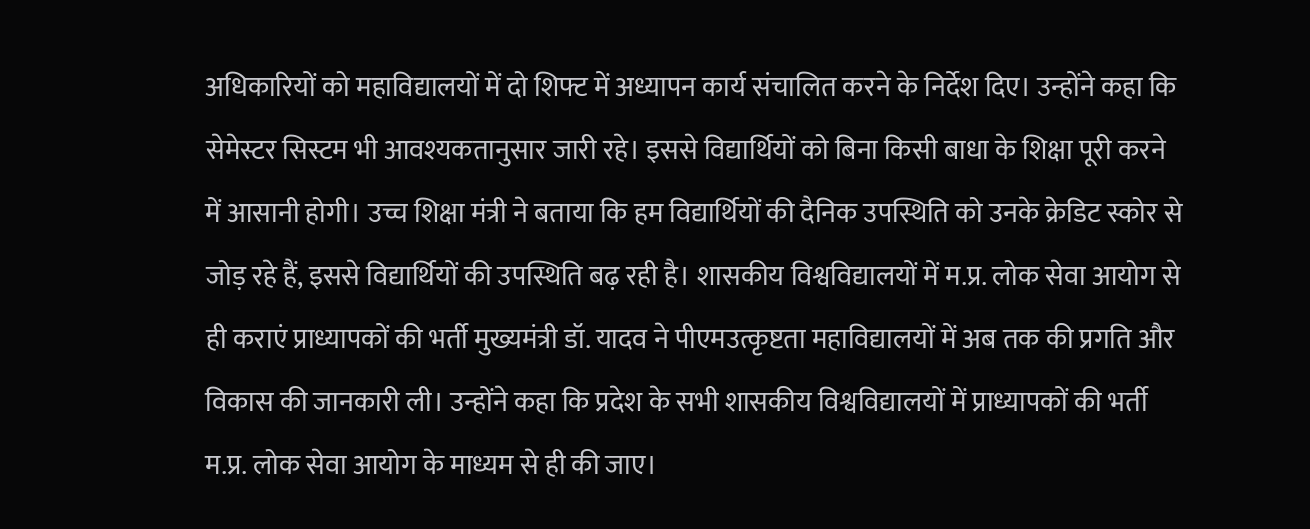अधिकारियों को महाविद्यालयों में दो शिफ्ट में अध्यापन कार्य संचालित करने के निर्देश दिए। उन्होंने कहा कि सेमेस्टर सिस्टम भी आवश्यकतानुसार जारी रहे। इससे विद्यार्थियों को बिना किसी बाधा के शिक्षा पूरी करने में आसानी होगी। उच्च शिक्षा मंत्री ने बताया कि हम विद्यार्थियों की दैनिक उपस्थिति को उनके क्रेडिट स्कोर से जोड़ रहे हैं, इससे विद्यार्थियों की उपस्थिति बढ़ रही है। शासकीय विश्वविद्यालयों में म.प्र. लोक सेवा आयोग से ही कराएं प्राध्यापकों की भर्ती मुख्यमंत्री डॉ. यादव ने पीएमउत्कृष्टता महाविद्यालयों में अब तक की प्रगति और विकास की जानकारी ली। उन्होंने कहा कि प्रदेश के सभी शासकीय विश्वविद्यालयों में प्राध्यापकों की भर्ती म.प्र. लोक सेवा आयोग के माध्यम से ही की जाए।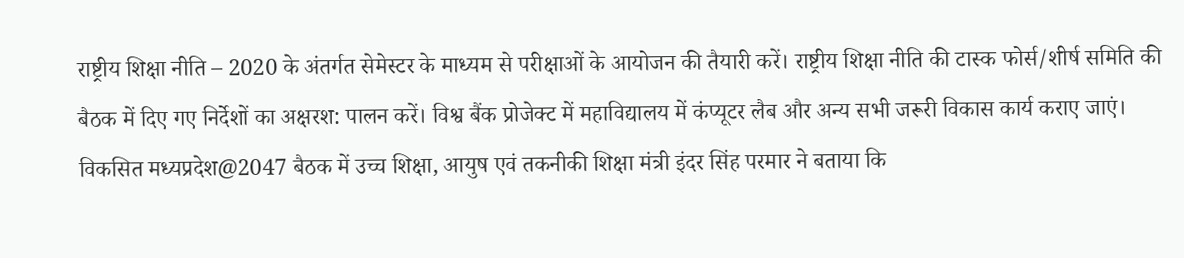राष्ट्रीय शिक्षा नीति – 2020 के अंतर्गत सेमेस्टर के माध्यम से परीक्षाओं के आयोजन की तैयारी करें। राष्ट्रीय शिक्षा नीति की टास्क फोर्स/शीर्ष समिति की बैठक में दिए गए निर्देशों का अक्षरश: पालन करें। विश्व बैंक प्रोजेक्ट में महाविद्यालय में कंप्यूटर लैब और अन्य सभी जरूरी विकास कार्य कराए जाएं। विकसित मध्यप्रदेश@2047 बैठक में उच्च शिक्षा, आयुष एवं तकनीकी शिक्षा मंत्री इंदर सिंह परमार ने बताया कि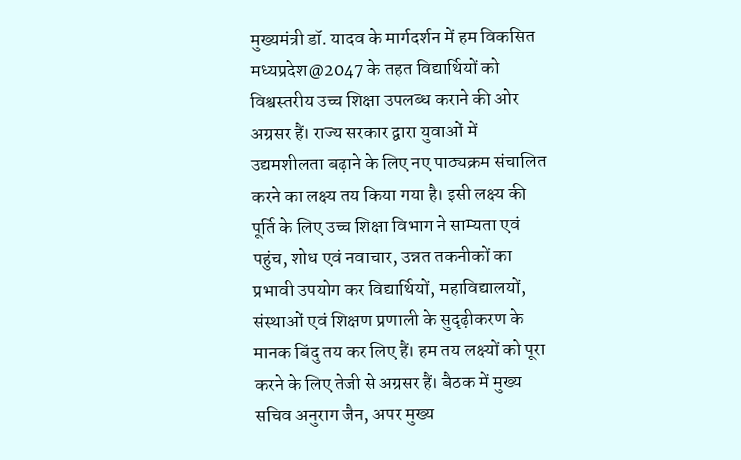मुख्यमंत्री डॉ. यादव के मार्गदर्शन में हम विकसित मध्यप्रदेश@2047 के तहत विद्यार्थियों को विश्वस्तरीय उच्च शिक्षा उपलब्ध कराने की ओर अग्रसर हैं। राज्य सरकार द्वारा युवाओं में उद्यमशीलता बढ़ाने के लिए नए पाठ्यक्रम संचालित करने का लक्ष्य तय किया गया है। इसी लक्ष्य की पूर्ति के लिए उच्च शिक्षा विभाग ने साम्यता एवं पहुंच, शोध एवं नवाचार, उन्नत तकनीकों का प्रभावी उपयोग कर विद्यार्थियों, महाविद्यालयों, संस्थाओं एवं शिक्षण प्रणाली के सुदृढ़ीकरण के मानक बिंदु तय कर लिए हैं। हम तय लक्ष्यों को पूरा करने के लिए तेजी से अग्रसर हैं। बैठक में मुख्य सचिव अनुराग जैन, अपर मुख्य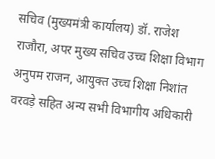सचिव (मुख्यमंत्री कार्यालय) डॉ. राजेश राजौरा, अपर मुख्य सचिव उच्च शिक्षा विभाग अनुपम राजन, आयुक्त उच्च शिक्षा निशांत वरवड़े सहित अन्य सभी विभागीय अधिकारी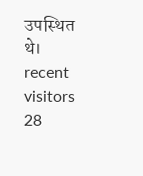उपस्थित थे।   recent visitors 28